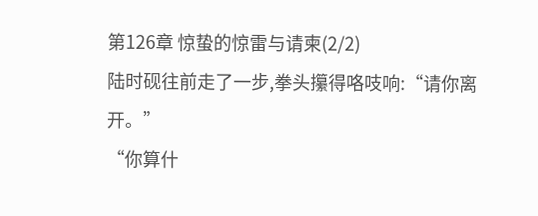第126章 惊蛰的惊雷与请柬(2/2)
陆时砚往前走了一步,拳头攥得咯吱响:“请你离开。”
“你算什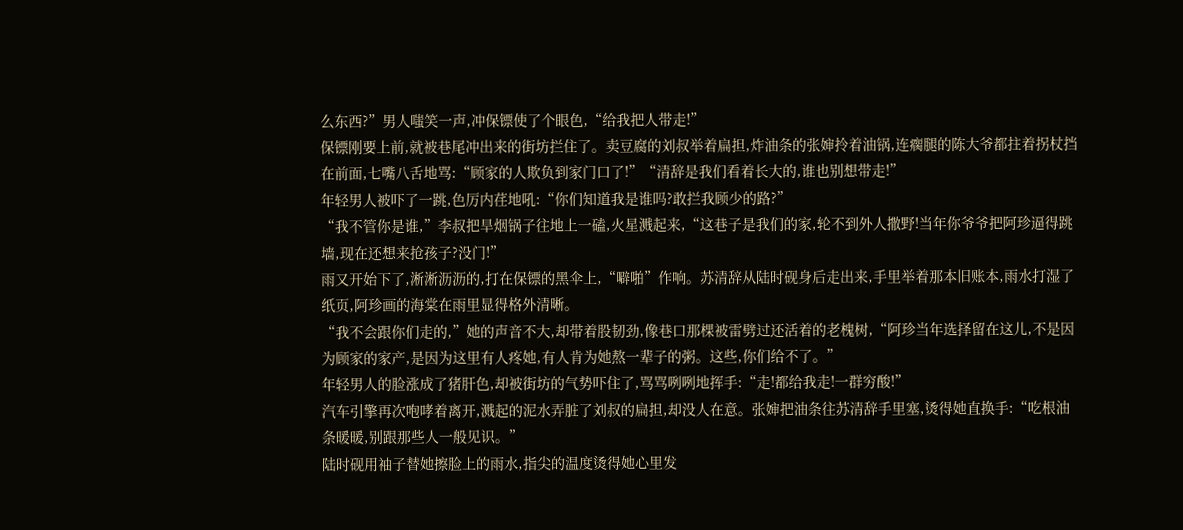么东西?”男人嗤笑一声,冲保镖使了个眼色,“给我把人带走!”
保镖刚要上前,就被巷尾冲出来的街坊拦住了。卖豆腐的刘叔举着扁担,炸油条的张婶拎着油锅,连瘸腿的陈大爷都拄着拐杖挡在前面,七嘴八舌地骂:“顾家的人欺负到家门口了!”“清辞是我们看着长大的,谁也别想带走!”
年轻男人被吓了一跳,色厉内荏地吼:“你们知道我是谁吗?敢拦我顾少的路?”
“我不管你是谁,”李叔把旱烟锅子往地上一磕,火星溅起来,“这巷子是我们的家,轮不到外人撒野!当年你爷爷把阿珍逼得跳墙,现在还想来抢孩子?没门!”
雨又开始下了,淅淅沥沥的,打在保镖的黑伞上,“噼啪”作响。苏清辞从陆时砚身后走出来,手里举着那本旧账本,雨水打湿了纸页,阿珍画的海棠在雨里显得格外清晰。
“我不会跟你们走的,”她的声音不大,却带着股韧劲,像巷口那棵被雷劈过还活着的老槐树,“阿珍当年选择留在这儿,不是因为顾家的家产,是因为这里有人疼她,有人肯为她熬一辈子的粥。这些,你们给不了。”
年轻男人的脸涨成了猪肝色,却被街坊的气势吓住了,骂骂咧咧地挥手:“走!都给我走!一群穷酸!”
汽车引擎再次咆哮着离开,溅起的泥水弄脏了刘叔的扁担,却没人在意。张婶把油条往苏清辞手里塞,烫得她直换手:“吃根油条暖暖,别跟那些人一般见识。”
陆时砚用袖子替她擦脸上的雨水,指尖的温度烫得她心里发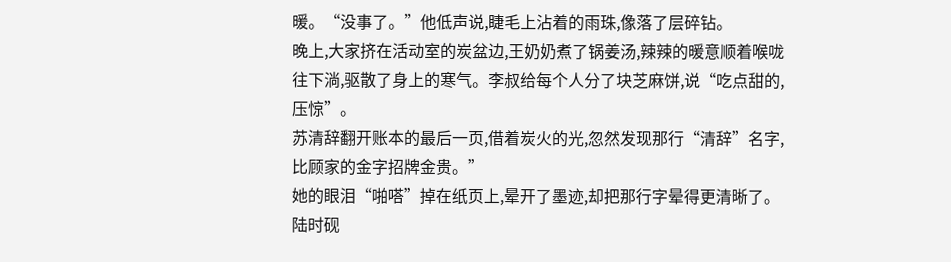暖。“没事了。”他低声说,睫毛上沾着的雨珠,像落了层碎钻。
晚上,大家挤在活动室的炭盆边,王奶奶煮了锅姜汤,辣辣的暖意顺着喉咙往下淌,驱散了身上的寒气。李叔给每个人分了块芝麻饼,说“吃点甜的,压惊”。
苏清辞翻开账本的最后一页,借着炭火的光,忽然发现那行“清辞”名字,比顾家的金字招牌金贵。”
她的眼泪“啪嗒”掉在纸页上,晕开了墨迹,却把那行字晕得更清晰了。陆时砚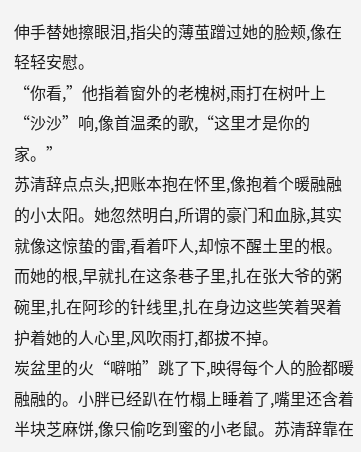伸手替她擦眼泪,指尖的薄茧蹭过她的脸颊,像在轻轻安慰。
“你看,”他指着窗外的老槐树,雨打在树叶上“沙沙”响,像首温柔的歌,“这里才是你的家。”
苏清辞点点头,把账本抱在怀里,像抱着个暖融融的小太阳。她忽然明白,所谓的豪门和血脉,其实就像这惊蛰的雷,看着吓人,却惊不醒土里的根。而她的根,早就扎在这条巷子里,扎在张大爷的粥碗里,扎在阿珍的针线里,扎在身边这些笑着哭着护着她的人心里,风吹雨打,都拔不掉。
炭盆里的火“噼啪”跳了下,映得每个人的脸都暖融融的。小胖已经趴在竹榻上睡着了,嘴里还含着半块芝麻饼,像只偷吃到蜜的小老鼠。苏清辞靠在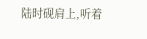陆时砚肩上,听着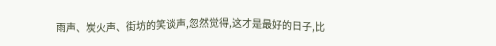雨声、炭火声、街坊的笑谈声,忽然觉得,这才是最好的日子,比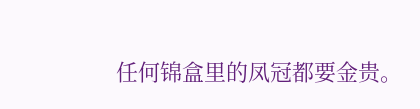任何锦盒里的凤冠都要金贵。